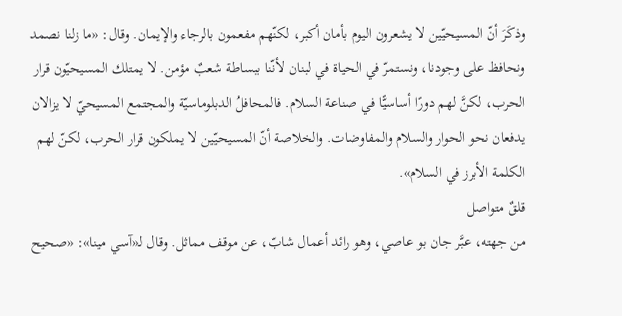وذكَرَ أنّ المسيحيّين لا يشعرون اليوم بأمان أكبر، لكنّهم مفعمون بالرجاء والإيمان. وقال: «ما زلنا نصمد ونحافظ على وجودنا، ونستمرّ في الحياة في لبنان لأنّنا ببساطة شعبٌ مؤمن. لا يمتلك المسيحيّون قرار الحرب، لكنَّ لهم دورًا أساسيًّا في صناعة السلام. فالمحافلُ الدبلوماسيّة والمجتمع المسيحيّ لا يزالان يدفعان نحو الحوار والسلام والمفاوضات. والخلاصة أنّ المسيحيّين لا يملكون قرار الحرب، لكنّ لهم الكلمة الأبرز في السلام».
قلقٌ متواصل
من جهته، عبَّر جان بو عاصي، وهو رائد أعمال شابّ، عن موقف مماثل. وقال لـ«آسي مينا»: «صحيح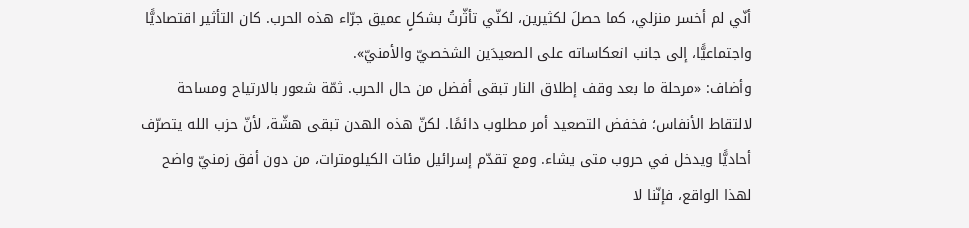أنّي لم أخسر منزلي، كما حصلَ لكثيرين، لكنّي تأثّرتُ بشكلٍ عميق جرّاء هذه الحرب. كان التأثير اقتصاديًّا واجتماعيًّا، إلى جانب انعكاساته على الصعيدَين الشخصيّ والأمنيّ».
وأضاف: «مرحلة ما بعد وقف إطلاق النار تبقى أفضل من حال الحرب. ثمّة شعور بالارتياح ومساحة لالتقاط الأنفاس؛ فخفض التصعيد أمر مطلوب دائمًا. لكنّ هذه الهدن تبقى هشّة، لأنّ حزب الله يتصرّف أحاديًّا ويدخل في حروب متى يشاء. ومع تقدّم إسرائيل مئات الكيلومترات، من دون أفق زمنيّ واضح لهذا الواقع، فإنّنا لا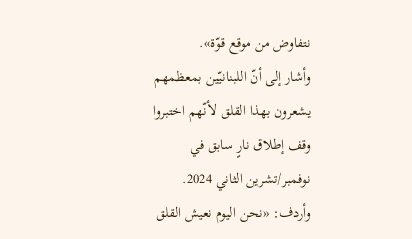نتفاوض من موقع قوّة».
وأشار إلى أنّ اللبنانيّين بمعظمهم يشعرون بهذا القلق لأنّهم اختبروا وقف إطلاق نارٍ سابق في نوفمبر/تشرين الثاني 2024. وأردف: «نحن اليوم نعيش القلق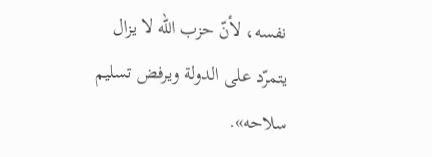نفسه، لأنّ حزب الله لا يزال يتمرّد على الدولة ويرفض تسليم سلاحه».